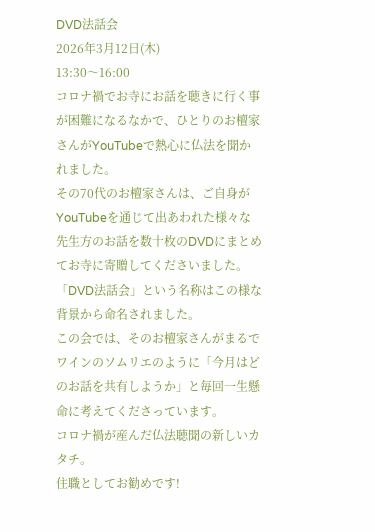DVD法話会
2026年3月12日(木)
13:30〜16:00
コロナ禍でお寺にお話を聴きに行く事が困難になるなかで、ひとりのお檀家さんがYouTubeで熱心に仏法を聞かれました。
その70代のお檀家さんは、ご自身がYouTubeを通じて出あわれた様々な先生方のお話を数十枚のDVDにまとめてお寺に寄贈してくださいました。
「DVD法話会」という名称はこの様な背景から命名されました。
この会では、そのお檀家さんがまるでワインのソムリエのように「今月はどのお話を共有しようか」と毎回一生懸命に考えてくださっています。
コロナ禍が産んだ仏法聴聞の新しいカタチ。
住職としてお勧めです!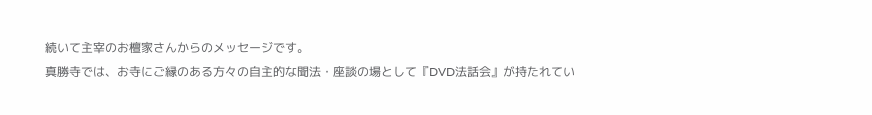続いて主宰のお檀家さんからのメッセージです。
真勝寺では、お寺にご縁のある方々の自主的な聞法・座談の場として『DVD法話会』が持たれてい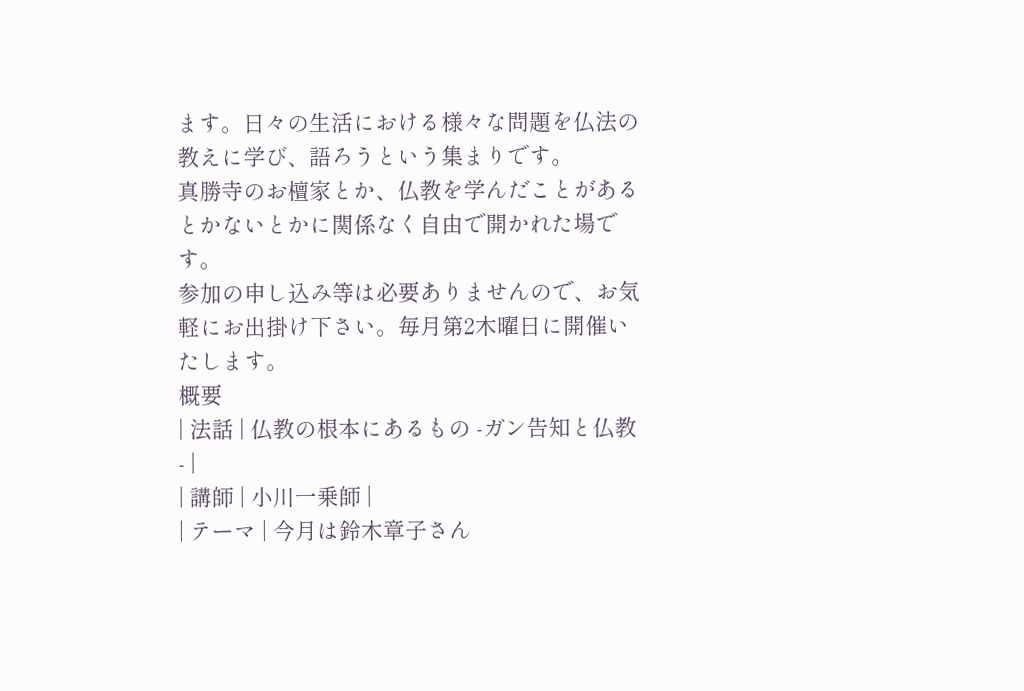ます。日々の生活における様々な問題を仏法の教えに学び、語ろうという集まりです。
真勝寺のお檀家とか、仏教を学んだことがあるとかないとかに関係なく自由で開かれた場です。
参加の申し込み等は必要ありませんので、お気軽にお出掛け下さい。毎月第2木曜日に開催いたします。
概要
| 法話 | 仏教の根本にあるもの -ガン告知と仏教- |
| 講師 | 小川一乗師 |
| テーマ | 今月は鈴木章子さん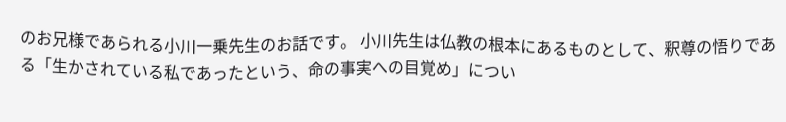のお兄様であられる小川一乗先生のお話です。 小川先生は仏教の根本にあるものとして、釈尊の悟りである「生かされている私であったという、命の事実への目覚め」につい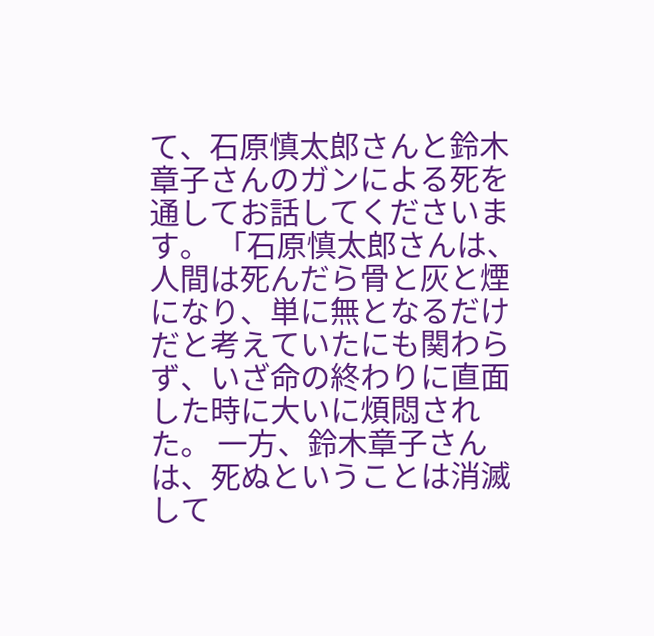て、石原慎太郎さんと鈴木章子さんのガンによる死を通してお話してくださいます。 「石原慎太郎さんは、人間は死んだら骨と灰と煙になり、単に無となるだけだと考えていたにも関わらず、いざ命の終わりに直面した時に大いに煩悶された。 一方、鈴木章子さんは、死ぬということは消滅して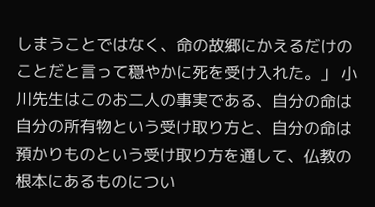しまうことではなく、命の故郷にかえるだけのことだと言って穏やかに死を受け入れた。」 小川先生はこのお二人の事実である、自分の命は自分の所有物という受け取り方と、自分の命は預かりものという受け取り方を通して、仏教の根本にあるものについ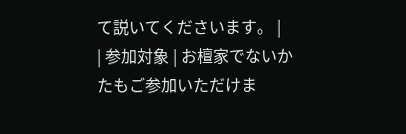て説いてくださいます。 |
| 参加対象 | お檀家でないかたもご参加いただけま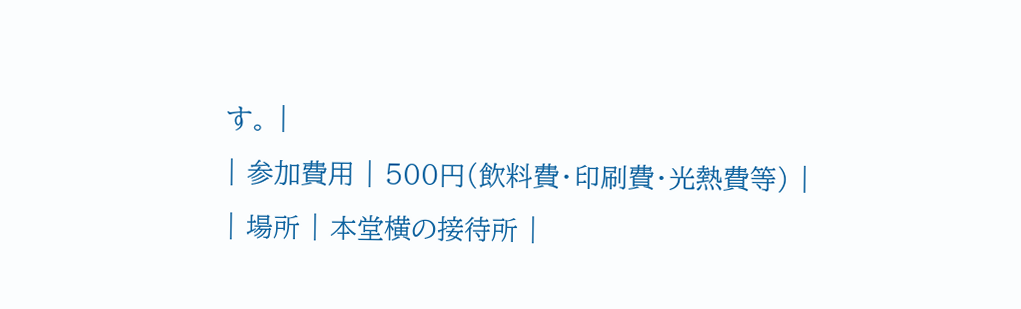す。 |
| 参加費用 | 500円(飲料費・印刷費・光熱費等) |
| 場所 | 本堂横の接待所 |